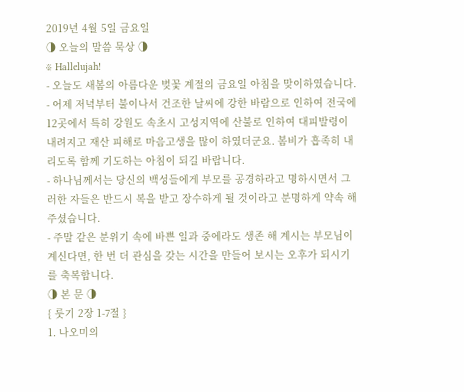2019년 4월 5일 금요일
◑ 오늘의 말씀 묵상 ◑
※ Hallelujah!
- 오늘도 새봄의 아름다운 벚꽃 계절의 금요일 아침을 맞이하였습니다.
- 어제 저녁부터 불이나서 건조한 날씨에 강한 바람으로 인하여 전국에 12곳에서 특히 강원도 속초시 고성지역에 산불로 인하여 대피발령이 내려지고 재산 피해로 마음고생을 많이 하였더군요. 봄비가 흡족히 내리도록 함께 기도하는 아침이 되길 바랍니다.
- 하나님께서는 당신의 백성들에게 부모를 공경하라고 명하시면서 그러한 자들은 반드시 복을 받고 장수하게 될 것이라고 분명하게 약속 해 주셨습니다.
- 주말 같은 분위기 속에 바쁜 일과 중에라도 생존 해 계시는 부모님이 계신다면, 한 번 더 관심을 갖는 시간을 만들어 보시는 오후가 되시기를 축복합니다.
◑ 본 문 ◑
{ 룻기 2장 1-7절 }
1. 나오미의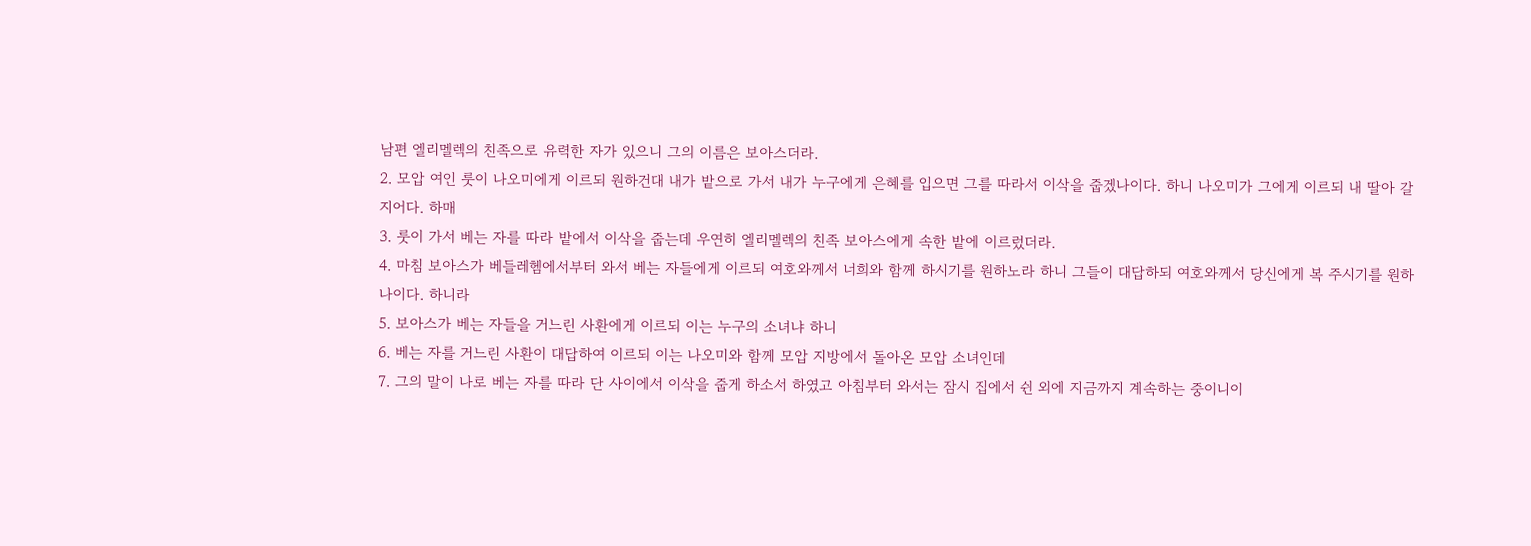남편 엘리멜렉의 친족으로 유력한 자가 있으니 그의 이름은 보아스더라.
2. 모압 여인 룻이 나오미에게 이르되 원하건대 내가 밭으로 가서 내가 누구에게 은혜를 입으면 그를 따라서 이삭을 줍겠나이다. 하니 나오미가 그에게 이르되 내 딸아 갈지어다. 하매
3. 룻이 가서 베는 자를 따라 밭에서 이삭을 줍는데 우연히 엘리멜렉의 친족 보아스에게 속한 밭에 이르렀더라.
4. 마침 보아스가 베들레헴에서부터 와서 베는 자들에게 이르되 여호와께서 너희와 함께 하시기를 원하노라 하니 그들이 대답하되 여호와께서 당신에게 복 주시기를 원하나이다. 하니라
5. 보아스가 베는 자들을 거느린 사환에게 이르되 이는 누구의 소녀냐 하니
6. 베는 자를 거느린 사환이 대답하여 이르되 이는 나오미와 함께 모압 지방에서 돌아온 모압 소녀인데
7. 그의 말이 나로 베는 자를 따라 단 사이에서 이삭을 줍게 하소서 하였고 아침부터 와서는 잠시 집에서 쉰 외에 지금까지 계속하는 중이니이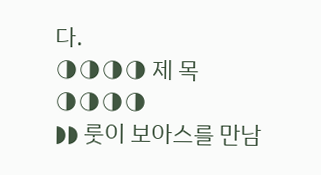다.
◑◑◑◑ 제 목 ◑◑◑◑
◗◗ 룻이 보아스를 만남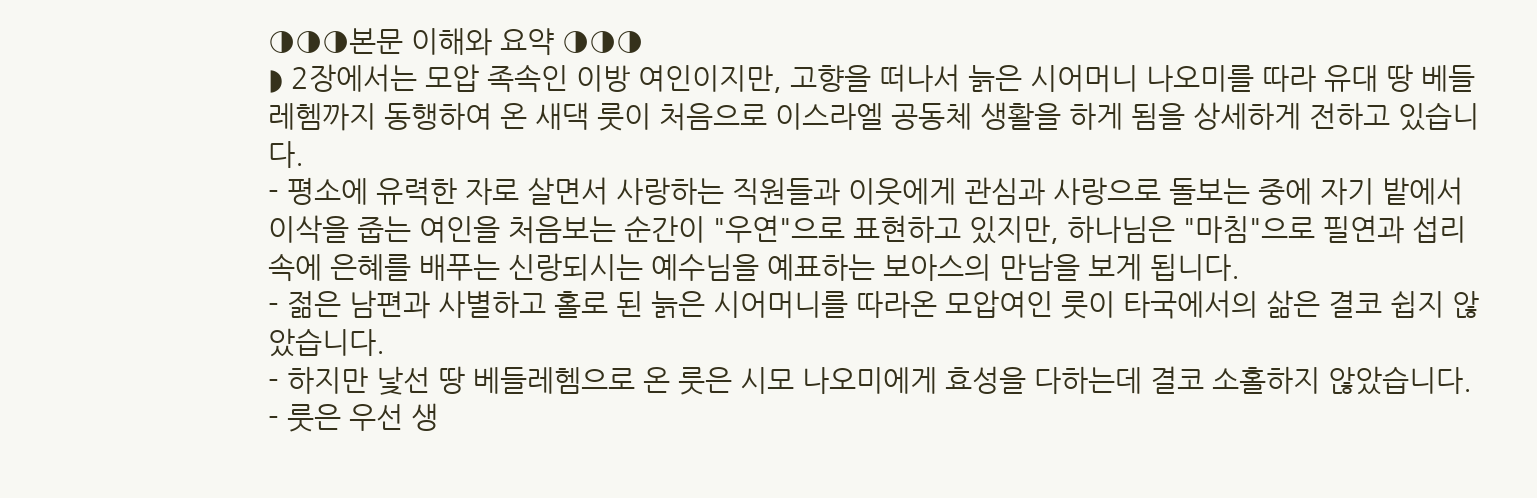◑◑◑본문 이해와 요약 ◑◑◑
◗ 2장에서는 모압 족속인 이방 여인이지만, 고향을 떠나서 늙은 시어머니 나오미를 따라 유대 땅 베들레헴까지 동행하여 온 새댁 룻이 처음으로 이스라엘 공동체 생활을 하게 됨을 상세하게 전하고 있습니다.
- 평소에 유력한 자로 살면서 사랑하는 직원들과 이웃에게 관심과 사랑으로 돌보는 중에 자기 밭에서 이삭을 줍는 여인을 처음보는 순간이 "우연"으로 표현하고 있지만, 하나님은 "마침"으로 필연과 섭리속에 은혜를 배푸는 신랑되시는 예수님을 예표하는 보아스의 만남을 보게 됩니다.
- 젊은 남편과 사별하고 홀로 된 늙은 시어머니를 따라온 모압여인 룻이 타국에서의 삶은 결코 쉽지 않았습니다.
- 하지만 낯선 땅 베들레헴으로 온 룻은 시모 나오미에게 효성을 다하는데 결코 소홀하지 않았습니다.
- 룻은 우선 생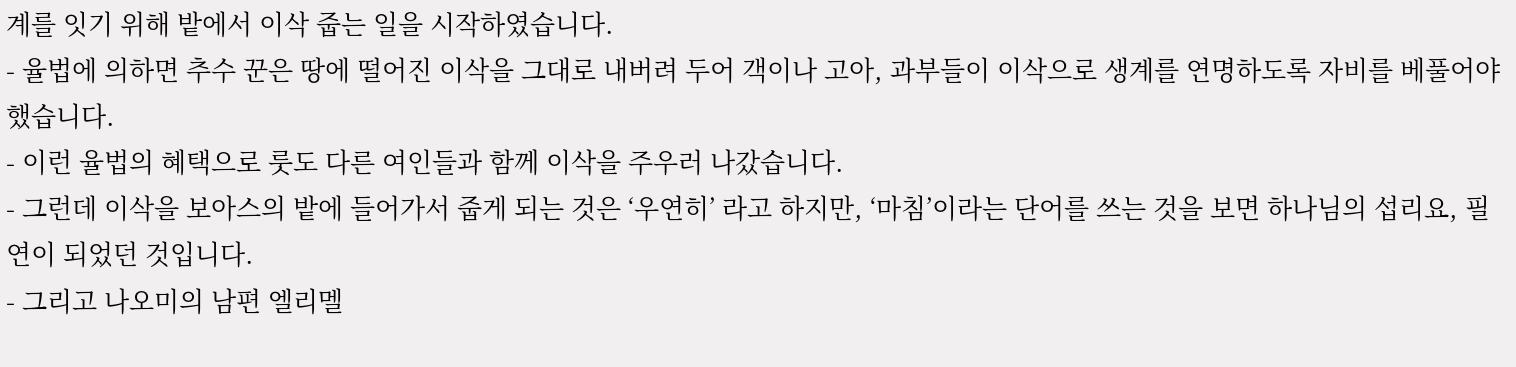계를 잇기 위해 밭에서 이삭 줍는 일을 시작하였습니다.
- 율법에 의하면 추수 꾼은 땅에 떨어진 이삭을 그대로 내버려 두어 객이나 고아, 과부들이 이삭으로 생계를 연명하도록 자비를 베풀어야 했습니다.
- 이런 율법의 혜택으로 룻도 다른 여인들과 함께 이삭을 주우러 나갔습니다.
- 그런데 이삭을 보아스의 밭에 들어가서 줍게 되는 것은 ‘우연히’ 라고 하지만, ‘마침’이라는 단어를 쓰는 것을 보면 하나님의 섭리요, 필연이 되었던 것입니다.
- 그리고 나오미의 남편 엘리멜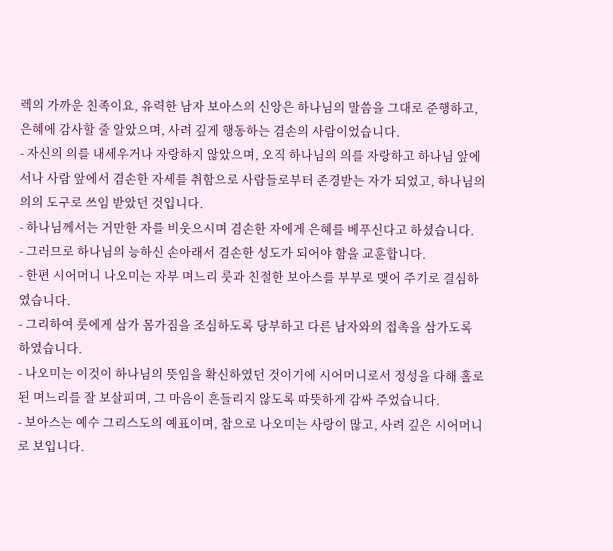렉의 가까운 친족이요, 유력한 남자 보아스의 신앙은 하나님의 말씀을 그대로 준행하고, 은혜에 감사할 줄 알았으며, 사려 깊게 행동하는 겸손의 사람이었습니다.
- 자신의 의를 내세우거나 자랑하지 않았으며, 오직 하나님의 의를 자랑하고 하나님 앞에서나 사람 앞에서 겸손한 자세를 취함으로 사람들로부터 존경받는 자가 되었고, 하나님의 의의 도구로 쓰임 받았던 것입니다.
- 하나님께서는 거만한 자를 비웃으시며 겸손한 자에게 은혜를 베푸신다고 하셨습니다.
- 그러므로 하나님의 능하신 손아래서 겸손한 성도가 되어야 함을 교훈합니다.
- 한편 시어머니 나오미는 자부 며느리 룻과 친절한 보아스를 부부로 맺어 주기로 결심하였습니다.
- 그리하여 룻에게 삼가 몸가짐을 조심하도록 당부하고 다른 남자와의 접촉을 삼가도록 하였습니다.
- 나오미는 이것이 하나님의 뜻임을 확신하였던 것이기에 시어머니로서 정성을 다해 홀로된 며느리를 잘 보살피며, 그 마음이 흔들리지 않도록 따뜻하게 감싸 주었습니다.
- 보아스는 예수 그리스도의 예표이며, 참으로 나오미는 사랑이 많고, 사려 깊은 시어머니로 보입니다.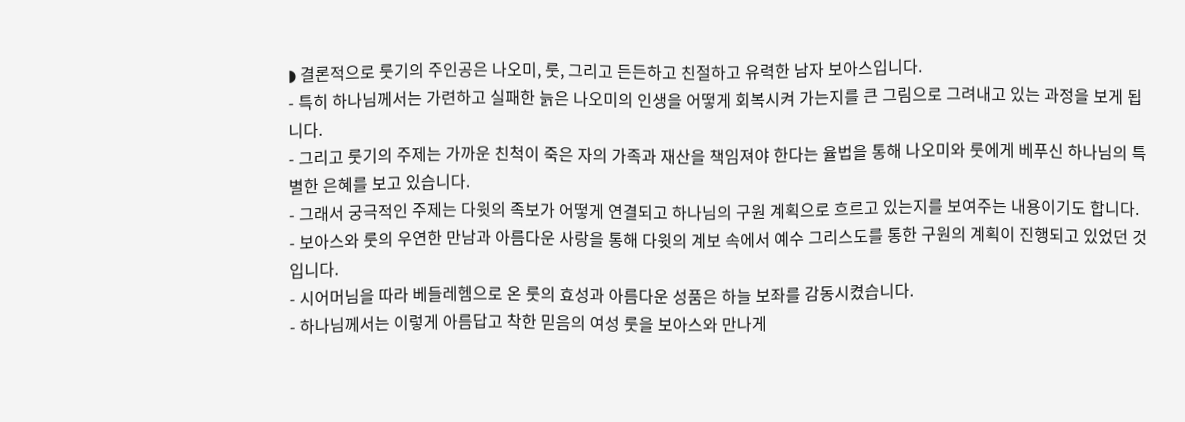◗ 결론적으로 룻기의 주인공은 나오미, 룻, 그리고 든든하고 친절하고 유력한 남자 보아스입니다.
- 특히 하나님께서는 가련하고 실패한 늙은 나오미의 인생을 어떻게 회복시켜 가는지를 큰 그림으로 그려내고 있는 과정을 보게 됩니다.
- 그리고 룻기의 주제는 가까운 친척이 죽은 자의 가족과 재산을 책임져야 한다는 율법을 통해 나오미와 룻에게 베푸신 하나님의 특별한 은혜를 보고 있습니다.
- 그래서 궁극적인 주제는 다윗의 족보가 어떻게 연결되고 하나님의 구원 계획으로 흐르고 있는지를 보여주는 내용이기도 합니다.
- 보아스와 룻의 우연한 만남과 아름다운 사랑을 통해 다윗의 계보 속에서 예수 그리스도를 통한 구원의 계획이 진행되고 있었던 것입니다.
- 시어머님을 따라 베들레헴으로 온 룻의 효성과 아름다운 성품은 하늘 보좌를 감동시켰습니다.
- 하나님께서는 이렇게 아름답고 착한 믿음의 여성 룻을 보아스와 만나게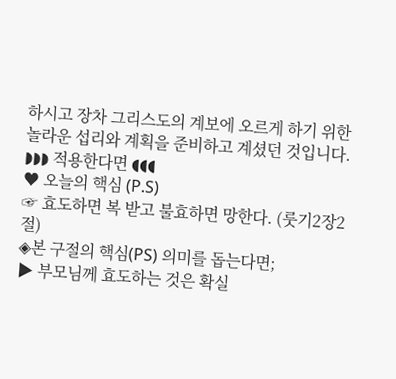하시고 장차 그리스도의 계보에 오르게 하기 위한 놀라운 섭리와 계획을 준비하고 계셨던 것입니다.
◗◗◗ 적용한다면 ◖◖◖
♥ 오늘의 핵심 (P.S)
☞ 효도하면 복 받고 불효하면 망한다. (룻기2장2절)
◈본 구절의 핵심(PS) 의미를 돕는다면;
▶ 부모님께 효도하는 것은 확실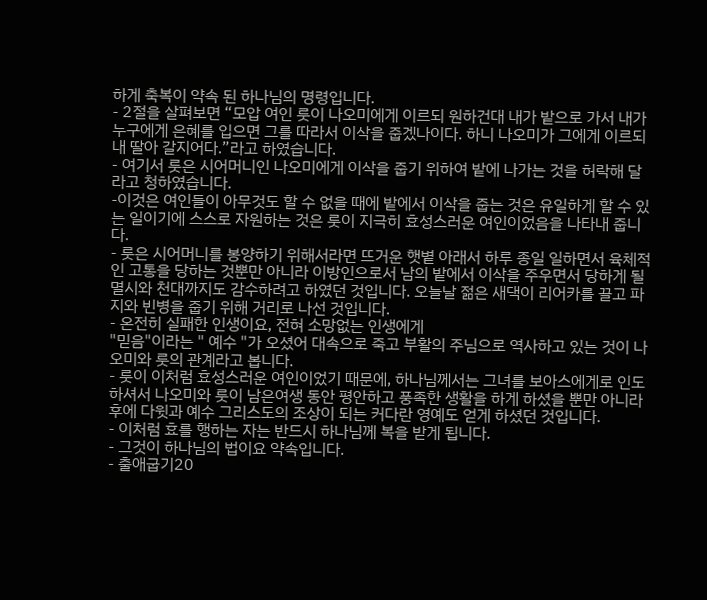하게 축복이 약속 된 하나님의 명령입니다.
- 2절을 살펴보면 “모압 여인 룻이 나오미에게 이르되 원하건대 내가 밭으로 가서 내가 누구에게 은혜를 입으면 그를 따라서 이삭을 줍겠나이다. 하니 나오미가 그에게 이르되 내 딸아 갈지어다.”라고 하였습니다.
- 여기서 룻은 시어머니인 나오미에게 이삭을 줍기 위하여 밭에 나가는 것을 허락해 달라고 청하였습니다.
-이것은 여인들이 아무것도 할 수 없을 때에 밭에서 이삭을 줍는 것은 유일하게 할 수 있는 일이기에 스스로 자원하는 것은 룻이 지극히 효성스러운 여인이었음을 나타내 줍니다.
- 룻은 시어머니를 봉양하기 위해서라면 뜨거운 햇볕 아래서 하루 종일 일하면서 육체적인 고통을 당하는 것뿐만 아니라 이방인으로서 남의 밭에서 이삭을 주우면서 당하게 될 멸시와 천대까지도 감수하려고 하였던 것입니다. 오늘날 젊은 새댁이 리어카를 끌고 파지와 빈병을 줍기 위해 거리로 나선 것입니다.
- 온전히 실패한 인생이요, 전혀 소망없는 인생에게
"믿음"이라는 " 예수 "가 오셨어 대속으로 죽고 부활의 주님으로 역사하고 있는 것이 나오미와 룻의 관계라고 봅니다.
- 룻이 이처럼 효성스러운 여인이었기 때문에, 하나님께서는 그녀를 보아스에게로 인도하셔서 나오미와 룻이 남은여생 동안 평안하고 풍족한 생활을 하게 하셨을 뿐만 아니라 후에 다윗과 예수 그리스도의 조상이 되는 커다란 영예도 얻게 하셨던 것입니다.
- 이처럼 효를 행하는 자는 반드시 하나님께 복을 받게 됩니다.
- 그것이 하나님의 법이요 약속입니다.
- 출애굽기20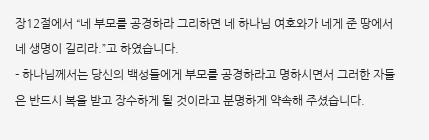장12절에서 “네 부모를 공경하라 그리하면 네 하나님 여호와가 네게 준 땅에서 네 생명이 길리라.”고 하였습니다.
- 하나님께서는 당신의 백성들에게 부모를 공경하라고 명하시면서 그러한 자들은 반드시 복을 받고 장수하게 될 것이라고 분명하게 약속해 주셨습니다.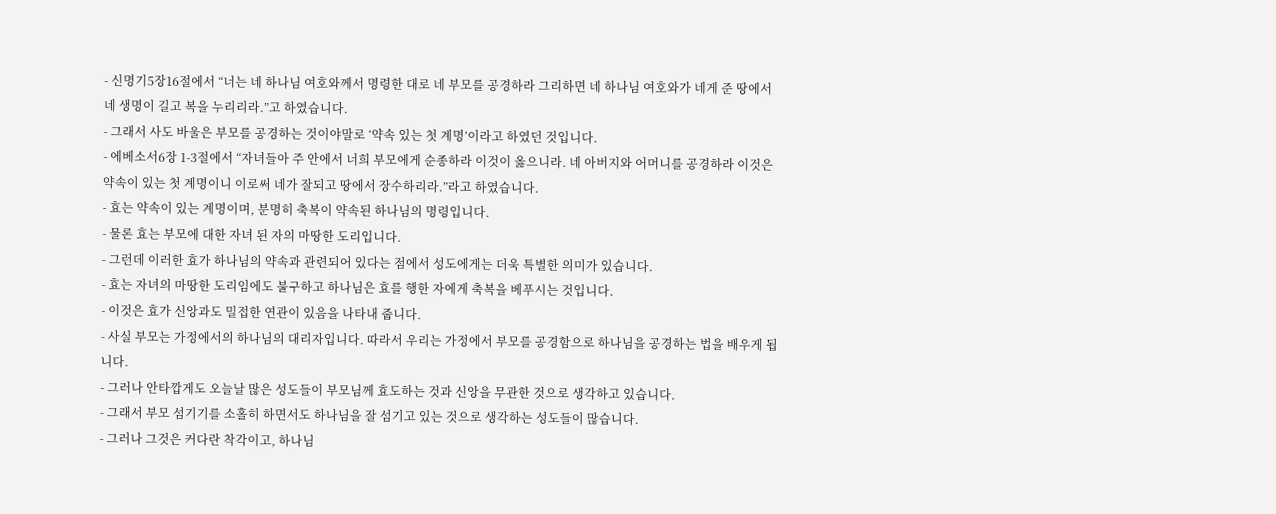- 신명기5장16절에서 “너는 네 하나님 여호와께서 명령한 대로 네 부모를 공경하라 그리하면 네 하나님 여호와가 네게 준 땅에서 네 생명이 길고 복을 누리리라.”고 하였습니다.
- 그래서 사도 바울은 부모를 공경하는 것이야말로 ‘약속 있는 첫 계명’이라고 하였던 것입니다.
- 에베소서6장 1-3절에서 “자녀들아 주 안에서 너희 부모에게 순종하라 이것이 옳으니라. 네 아버지와 어머니를 공경하라 이것은 약속이 있는 첫 계명이니 이로써 네가 잘되고 땅에서 장수하리라.”라고 하였습니다.
- 효는 약속이 있는 계명이며, 분명히 축복이 약속된 하나님의 명령입니다.
- 물론 효는 부모에 대한 자녀 된 자의 마땅한 도리입니다.
- 그런데 이러한 효가 하나님의 약속과 관련되어 있다는 점에서 성도에게는 더욱 특별한 의미가 있습니다.
- 효는 자녀의 마땅한 도리임에도 불구하고 하나님은 효를 행한 자에게 축복을 베푸시는 것입니다.
- 이것은 효가 신앙과도 밀접한 연관이 있음을 나타내 줍니다.
- 사실 부모는 가정에서의 하나님의 대리자입니다. 따라서 우리는 가정에서 부모를 공경함으로 하나님을 공경하는 법을 배우게 됩니다.
- 그러나 안타깝게도 오늘날 많은 성도들이 부모님께 효도하는 것과 신앙을 무관한 것으로 생각하고 있습니다.
- 그래서 부모 섬기기를 소홀히 하면서도 하나님을 잘 섬기고 있는 것으로 생각하는 성도들이 많습니다.
- 그러나 그것은 커다란 착각이고, 하나님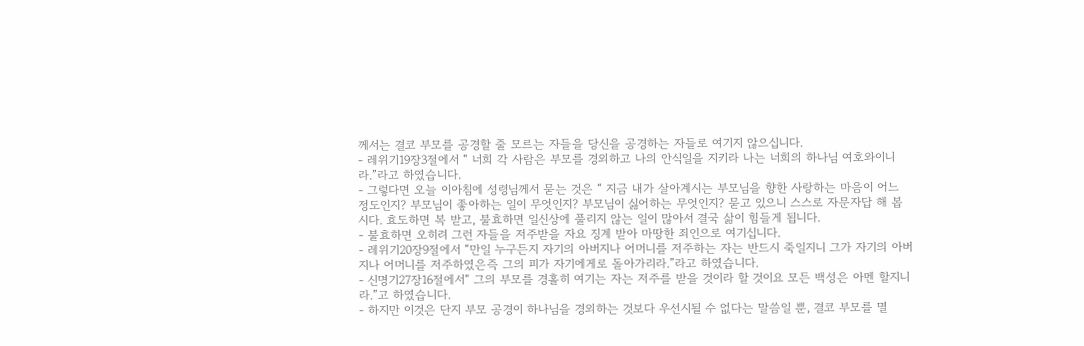께서는 결코 부모를 공경할 줄 모르는 자들을 당신을 공경하는 자들로 여기지 않으십니다.
- 레위기19장3절에서 “ 너희 각 사람은 부모를 경외하고 나의 안식일을 지키라 나는 너희의 하나님 여호와이니라.”라고 하였습니다.
- 그렇다면 오늘 이아침에 성령님께서 묻는 것은 “ 지금 내가 살아계시는 부모님을 향한 사랑하는 마음이 어느 정도인지? 부모님이 좋아하는 일이 무엇인지? 부모님이 싫어하는 무엇인지? 묻고 있으니 스스로 자문자답 해 봅시다. 효도하면 복 받고, 불효하면 일신상에 풀리지 않는 일이 많아서 결국 삶이 힘들게 됩니다.
- 불효하면 오히려 그런 자들을 저주받을 자요 징계 받아 마땅한 죄인으로 여기십니다.
- 레위기20장9절에서 “만일 누구든지 자기의 아버지나 어머니를 저주하는 자는 반드시 죽일지니 그가 자기의 아버지나 어머니를 저주하였은즉 그의 피가 자기에게로 돌아가리라.”라고 하였습니다.
- 신명기27장16절에서“ 그의 부모를 경홀히 여기는 자는 저주를 받을 것이라 할 것이요 모든 백성은 아멘 할지니라.”고 하였습니다.
- 하지만 이것은 단지 부모 공경이 하나님을 경외하는 것보다 우선시될 수 없다는 말씀일 뿐, 결코 부모를 멸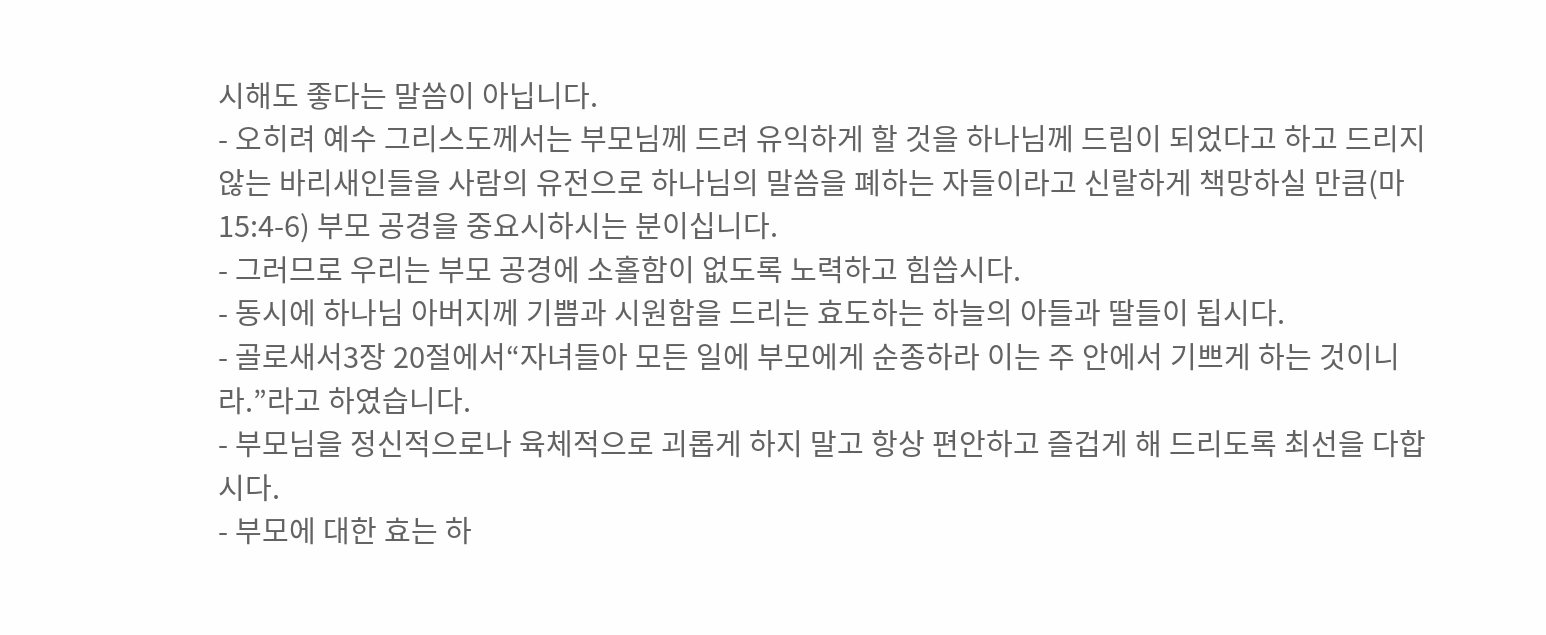시해도 좋다는 말씀이 아닙니다.
- 오히려 예수 그리스도께서는 부모님께 드려 유익하게 할 것을 하나님께 드림이 되었다고 하고 드리지 않는 바리새인들을 사람의 유전으로 하나님의 말씀을 폐하는 자들이라고 신랄하게 책망하실 만큼(마 15:4-6) 부모 공경을 중요시하시는 분이십니다.
- 그러므로 우리는 부모 공경에 소홀함이 없도록 노력하고 힘씁시다.
- 동시에 하나님 아버지께 기쁨과 시원함을 드리는 효도하는 하늘의 아들과 딸들이 됩시다.
- 골로새서3장 20절에서“자녀들아 모든 일에 부모에게 순종하라 이는 주 안에서 기쁘게 하는 것이니라.”라고 하였습니다.
- 부모님을 정신적으로나 육체적으로 괴롭게 하지 말고 항상 편안하고 즐겁게 해 드리도록 최선을 다합시다.
- 부모에 대한 효는 하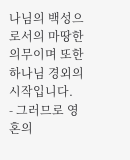나님의 백성으로서의 마땅한 의무이며 또한 하나님 경외의 시작입니다.
- 그러므로 영혼의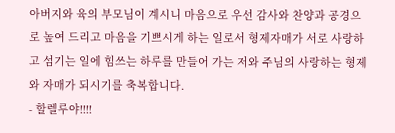아버지와 육의 부모님이 계시니 마음으로 우선 감사와 찬양과 공경으로 높여 드리고 마음을 기쁘시게 하는 일로서 형제자매가 서로 사랑하고 섬기는 일에 힘쓰는 하루를 만들어 가는 저와 주님의 사랑하는 형제와 자매가 되시기를 축복합니다.
- 할렐루야!!!!